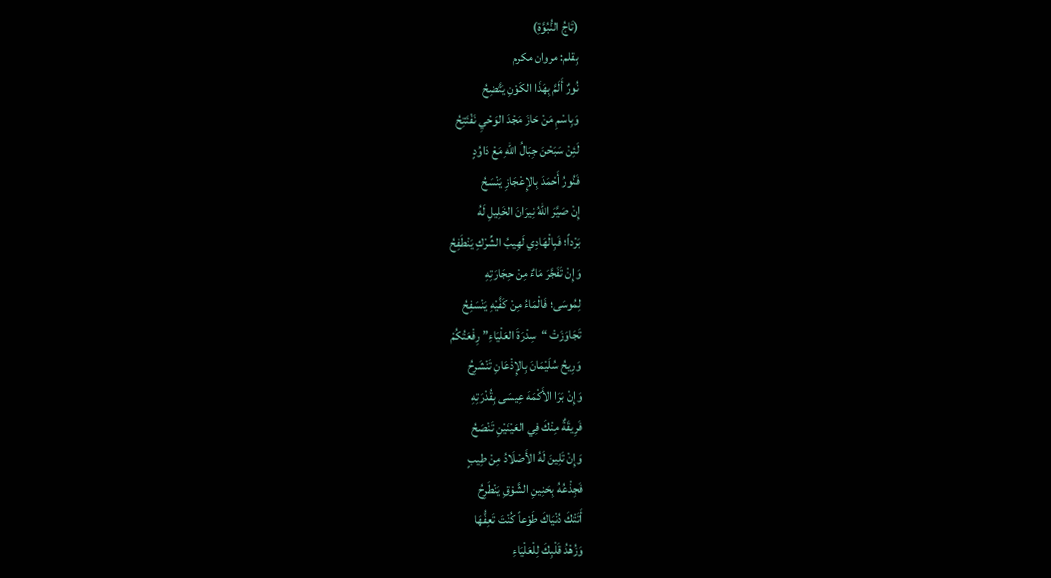(تَاجُ النُّبُوَّةِ)
بِقلم: مروان مكرم
نُورٌ أَلَمَّ بِهَذَا الكَوْنِ يَتَّضِحُ
وَبِاسْمِ مَنْ حَازَ مَجْدَ الوَحْيِ نَفْتَتِحُ
لَئِنْ سَبَحْنَ جِبَالُ اللهِ مَعْ دَاوُدٍ
فَنُورُ أَحْمَدَ بِالإِعْجَازِ يَنْسَحُ
إِنْ صَيَّرَ اللهُ نِيرَانَ الخَلِيلِ لَهُ
بَرْداً؛ فَبِالْهَادِي لَهِيبُ الشِّرْكِ يَنْطَفِحُ
وَإِنْ تَفَجَّرَ مَاءٌ مِنْ حِجَارَتِهِ
لِمُوسَى؛ فَالْمَاءُ مِنْ كَفَّيْهِ يَنْسَفِحُ
تَجَاوَزَتْ “سِدْرَةَ العَلْيَاءِ” رِفْعَتُكُمْ
وَرِيحُ سُلَيْمَانَ بِالإِذْعَانِ تَنْشَرِحُ
وَإِنْ بَرَا الأَكْمَهَ عِيسَى بِقُدْرَتِهِ
فَرِيقَةٌ مِنْكَ فِي العَيْنَيْنِ تَنْصَحُ
وَإِنْ تَلِينَ لَهُ الأَصْلَادُ مِنْ طِيبٍ
فَجِذْعُهُ بِحَنِينِ الشَّوْقِ يَنْطَرِحُ
أَتَتْكَ دُنْيَاكَ طَوْعاً كُنْتَ تَعِفُّهَا
وَزُهْدُ قَلْبِكَ لِلْعَلْيَاءِ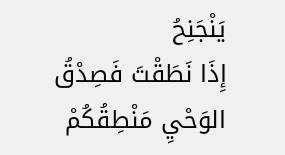يَنْجَنِحُ
إِذَا نَطَقْتَ فَصِدْقُ الوَحْيِ مَنْطِقُكُمْ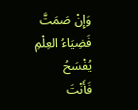وَإِنْ صَمَتَّ فَضِيَاءُ العِلْمِ يُفْسَحُ
فَأَنْتَ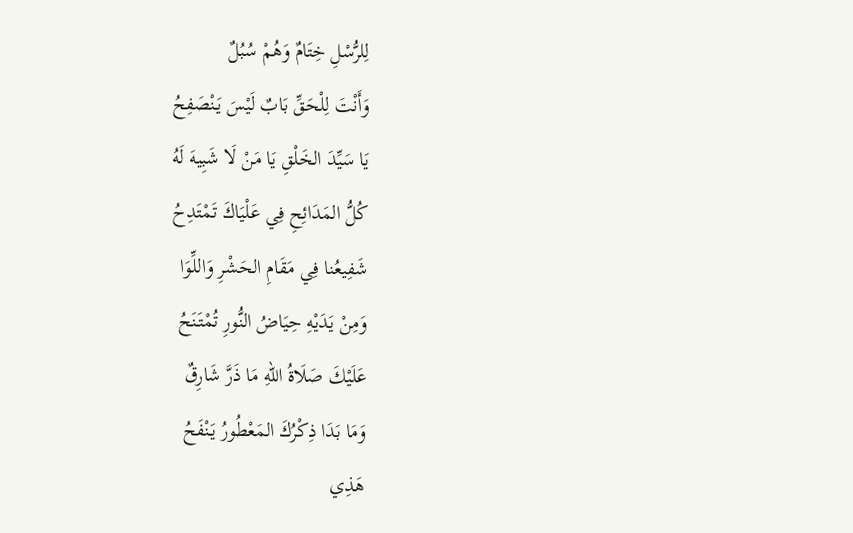لِلرُّسْلِ خِتَامٌ وَهُمْ سُبُلٌ
وَأَنْتَ لِلْحَقِّ بَابٌ لَيْسَ يَنْصَفِحُ
يَا سَيِّدَ الخَلْقِ يَا مَنْ لَا شَبِيهَ لَهُ
كُلُّ المَدَائِحِ فِي عَلْيَاكَ تَمْتَدِحُ
شَفِيعُنا فِي مَقَامِ الحَشْرِ وَاللِّوَا
وَمِنْ يَدَيْهِ حِيَاضُ النُّورِ تُمْتَنَحُ
عَلَيْكَ صَلَاةُ اللهِ مَا ذَرَّ شَارِقٌ
وَمَا بَدَا ذِكْرُكَ المَعْطُورُ يَنْفَحُ
هَذِي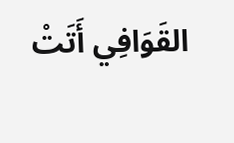القَوَافِي أَتَتْ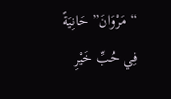“مَرْوَانَ” حَانِيَةً
فِي حُبِّ خَيْرِ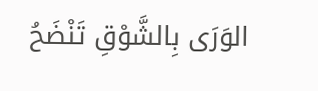الوَرَى بِالشَّوْقِ تَنْضَحُ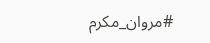#مروان_مكرم